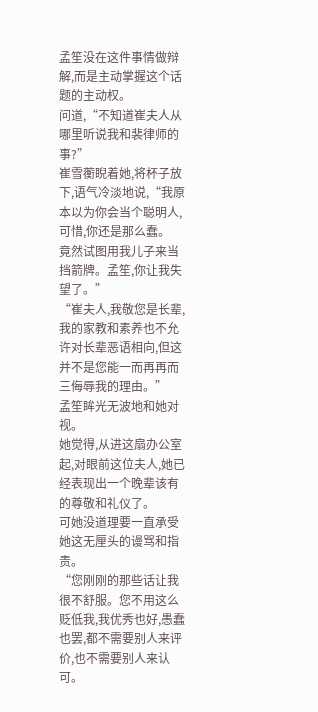孟笙没在这件事情做辩解,而是主动掌握这个话题的主动权。
问道,“不知道崔夫人从哪里听说我和裴律师的事?”
崔雪蘅睨着她,将杯子放下,语气冷淡地说,“我原本以为你会当个聪明人,可惜,你还是那么蠢。
竟然试图用我儿子来当挡箭牌。孟笙,你让我失望了。”
“崔夫人,我敬您是长辈,我的家教和素养也不允许对长辈恶语相向,但这并不是您能一而再再而三侮辱我的理由。”
孟笙眸光无波地和她对视。
她觉得,从进这扇办公室起,对眼前这位夫人,她已经表现出一个晚辈该有的尊敬和礼仪了。
可她没道理要一直承受她这无厘头的谩骂和指责。
“您刚刚的那些话让我很不舒服。您不用这么贬低我,我优秀也好,愚蠢也罢,都不需要别人来评价,也不需要别人来认可。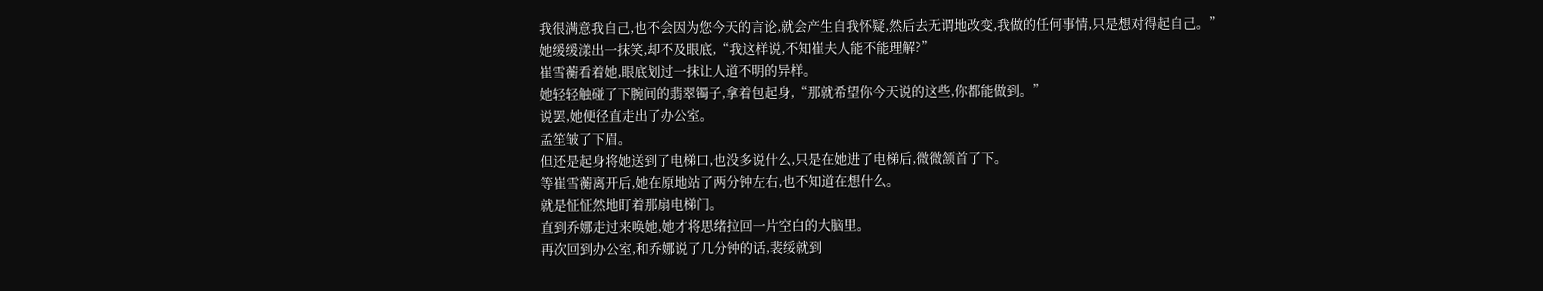我很满意我自己,也不会因为您今天的言论,就会产生自我怀疑,然后去无谓地改变,我做的任何事情,只是想对得起自己。”
她缓缓漾出一抹笑,却不及眼底,“我这样说,不知崔夫人能不能理解?”
崔雪蘅看着她,眼底划过一抹让人道不明的异样。
她轻轻触碰了下腕间的翡翠镯子,拿着包起身,“那就希望你今天说的这些,你都能做到。”
说罢,她便径直走出了办公室。
孟笙皱了下眉。
但还是起身将她送到了电梯口,也没多说什么,只是在她进了电梯后,微微颔首了下。
等崔雪蘅离开后,她在原地站了两分钟左右,也不知道在想什么。
就是怔怔然地盯着那扇电梯门。
直到乔娜走过来唤她,她才将思绪拉回一片空白的大脑里。
再次回到办公室,和乔娜说了几分钟的话,裴绥就到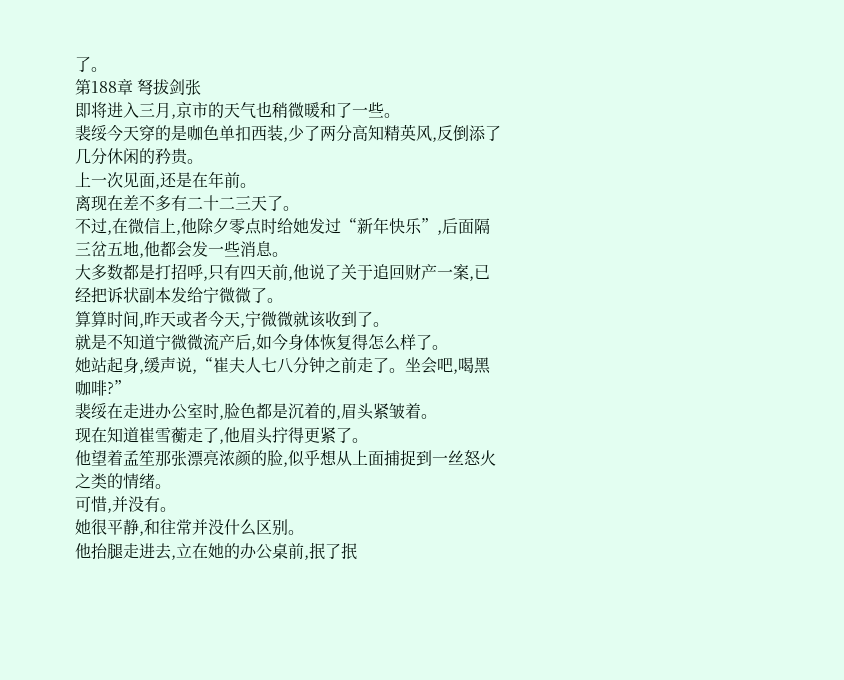了。
第188章 弩拔剑张
即将进入三月,京市的天气也稍微暖和了一些。
裴绥今天穿的是咖色单扣西装,少了两分高知精英风,反倒添了几分休闲的矜贵。
上一次见面,还是在年前。
离现在差不多有二十二三天了。
不过,在微信上,他除夕零点时给她发过“新年快乐”,后面隔三岔五地,他都会发一些消息。
大多数都是打招呼,只有四天前,他说了关于追回财产一案,已经把诉状副本发给宁微微了。
算算时间,昨天或者今天,宁微微就该收到了。
就是不知道宁微微流产后,如今身体恢复得怎么样了。
她站起身,缓声说,“崔夫人七八分钟之前走了。坐会吧,喝黑咖啡?”
裴绥在走进办公室时,脸色都是沉着的,眉头紧皱着。
现在知道崔雪蘅走了,他眉头拧得更紧了。
他望着孟笙那张漂亮浓颜的脸,似乎想从上面捕捉到一丝怒火之类的情绪。
可惜,并没有。
她很平静,和往常并没什么区别。
他抬腿走进去,立在她的办公桌前,抿了抿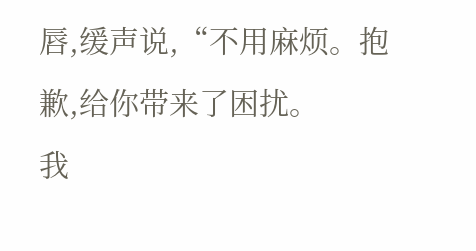唇,缓声说,“不用麻烦。抱歉,给你带来了困扰。
我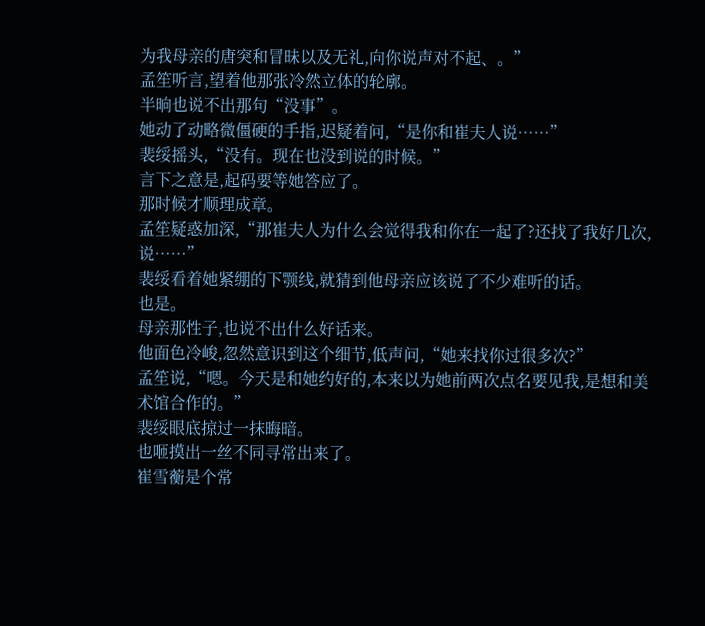为我母亲的唐突和冒昧以及无礼,向你说声对不起、。”
孟笙听言,望着他那张冷然立体的轮廓。
半晌也说不出那句“没事”。
她动了动略微僵硬的手指,迟疑着问,“是你和崔夫人说……”
裴绥摇头,“没有。现在也没到说的时候。”
言下之意是,起码要等她答应了。
那时候才顺理成章。
孟笙疑惑加深,“那崔夫人为什么会觉得我和你在一起了?还找了我好几次,说……”
裴绥看着她紧绷的下颚线,就猜到他母亲应该说了不少难听的话。
也是。
母亲那性子,也说不出什么好话来。
他面色冷峻,忽然意识到这个细节,低声问,“她来找你过很多次?”
孟笙说,“嗯。今天是和她约好的,本来以为她前两次点名要见我,是想和美术馆合作的。”
裴绥眼底掠过一抹晦暗。
也咂摸出一丝不同寻常出来了。
崔雪蘅是个常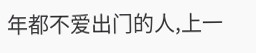年都不爱出门的人,上一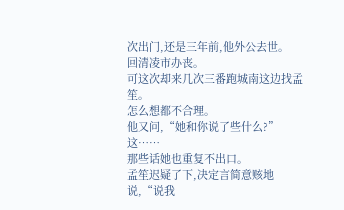次出门,还是三年前,他外公去世。
回清凌市办丧。
可这次却来几次三番跑城南这边找孟笙。
怎么想都不合理。
他又问,“她和你说了些什么?”
这……
那些话她也重复不出口。
孟笙迟疑了下,决定言简意赅地说,“说我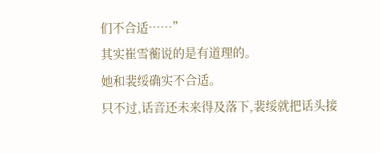们不合适……”
其实崔雪蘅说的是有道理的。
她和裴绥确实不合适。
只不过,话音还未来得及落下,裴绥就把话头接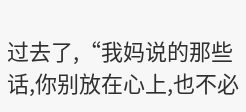过去了,“我妈说的那些话,你别放在心上,也不必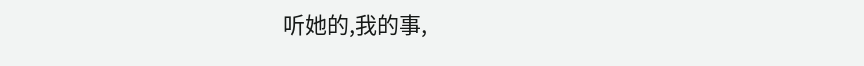听她的,我的事,